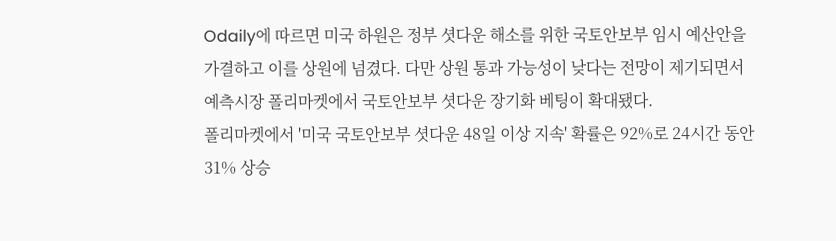Odaily에 따르면 미국 하원은 정부 셧다운 해소를 위한 국토안보부 임시 예산안을 가결하고 이를 상원에 넘겼다. 다만 상원 통과 가능성이 낮다는 전망이 제기되면서 예측시장 폴리마켓에서 국토안보부 셧다운 장기화 베팅이 확대됐다.
폴리마켓에서 '미국 국토안보부 셧다운 48일 이상 지속' 확률은 92%로 24시간 동안 31% 상승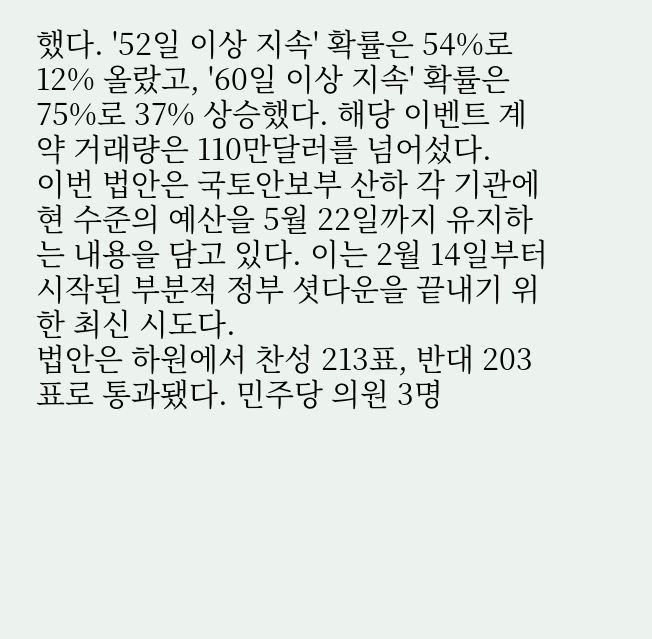했다. '52일 이상 지속' 확률은 54%로 12% 올랐고, '60일 이상 지속' 확률은 75%로 37% 상승했다. 해당 이벤트 계약 거래량은 110만달러를 넘어섰다.
이번 법안은 국토안보부 산하 각 기관에 현 수준의 예산을 5월 22일까지 유지하는 내용을 담고 있다. 이는 2월 14일부터 시작된 부분적 정부 셧다운을 끝내기 위한 최신 시도다.
법안은 하원에서 찬성 213표, 반대 203표로 통과됐다. 민주당 의원 3명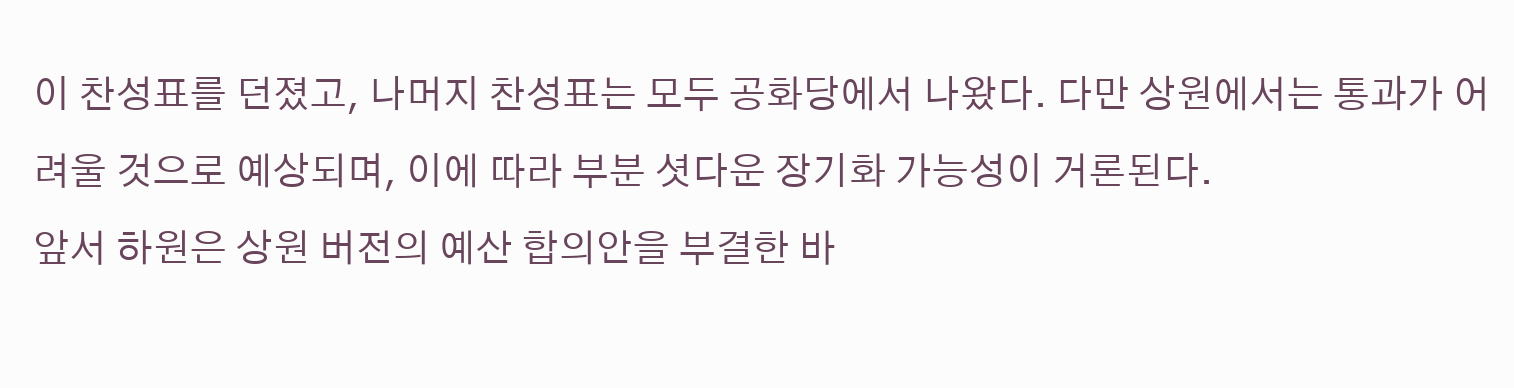이 찬성표를 던졌고, 나머지 찬성표는 모두 공화당에서 나왔다. 다만 상원에서는 통과가 어려울 것으로 예상되며, 이에 따라 부분 셧다운 장기화 가능성이 거론된다.
앞서 하원은 상원 버전의 예산 합의안을 부결한 바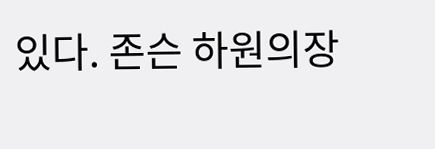있다. 존슨 하원의장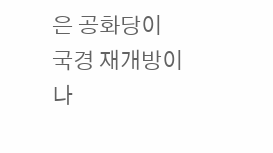은 공화당이 국경 재개방이나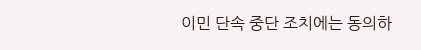이민 단속 중단 조치에는 동의하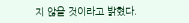지 않을 것이라고 밝혔다.